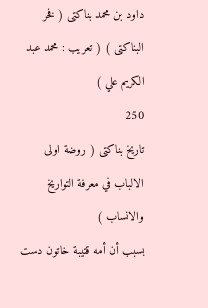داود بن محمد بناكتى ( فخر البناكتى ) ( تعريب : محمد عبد الكريم علي )
250
تاريخ بناكتى ( روضة اولى الالباب في معرفة التواريخ والانساب )
بسبب أن أمه قتيبة خاتون دست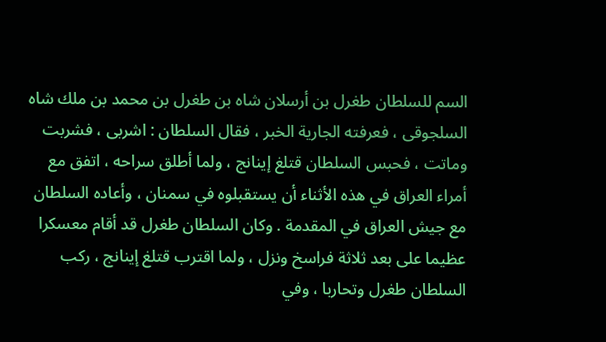السم للسلطان طغرل بن أرسلان شاه بن طغرل بن محمد بن ملك شاه السلجوقى ، فعرفته الجارية الخبر ، فقال السلطان : اشربى ، فشربت وماتت ، فحبس السلطان قتلغ إينانج ، ولما أطلق سراحه ، اتفق مع أمراء العراق في هذه الأثناء أن يستقبلوه في سمنان ، وأعاده السلطان مع جيش العراق في المقدمة . وكان السلطان طغرل قد أقام معسكرا عظيما على بعد ثلاثة فراسخ ونزل ، ولما اقترب قتلغ إينانج ، ركب السلطان طغرل وتحاربا ، وفي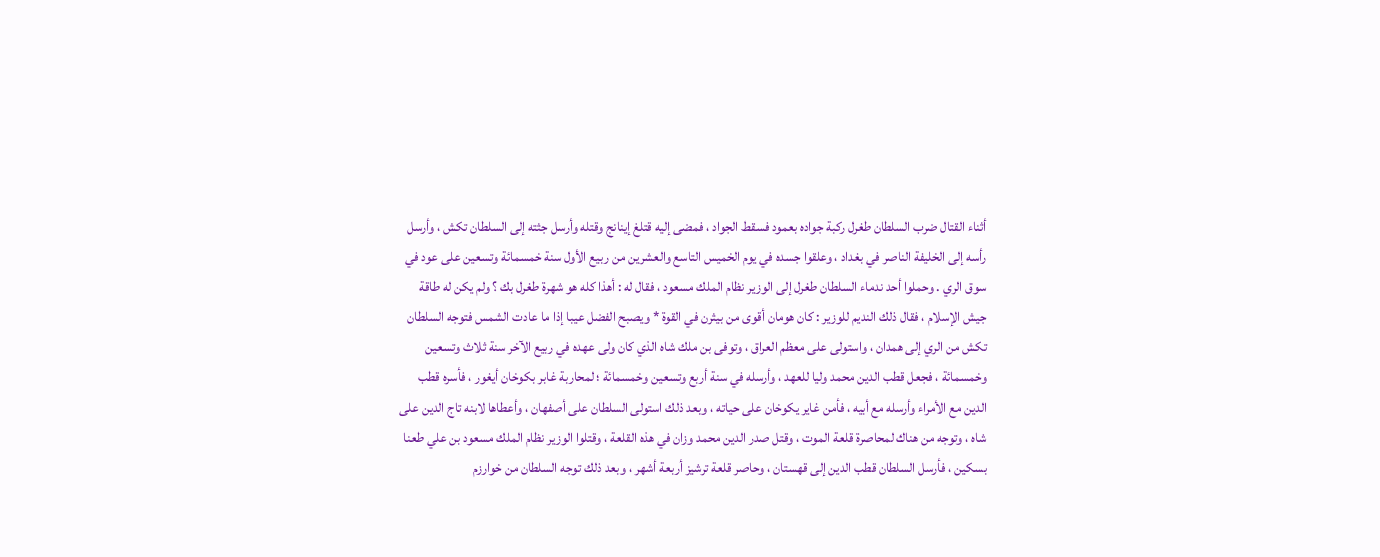أثناء القتال ضرب السلطان طغرل ركبة جواده بعمود فسقط الجواد ، فمضى إليه قتلغ إينانج وقتله وأرسل جثته إلى السلطان تكش ، وأرسل رأسه إلى الخليفة الناصر في بغداد ، وعلقوا جسده في يوم الخميس التاسع والعشرين من ربيع الأول سنة خمسمائة وتسعين على عود في سوق الري . وحملوا أحد ندماء السلطان طغرل إلى الوزير نظام الملك مسعود ، فقال له : أهذا كله هو شهرة طغرل بك ؟ ولم يكن له طاقة جيش الإسلام ، فقال ذلك النديم للوزير : كان هومان أقوى من بيثرن في القوة * ويصبح الفضل عيبا إذا ما عادت الشمس فتوجه السلطان تكش من الري إلى همدان ، واستولى على معظم العراق ، وتوفى بن ملك شاه الذي كان ولى عهده في ربيع الآخر سنة ثلاث وتسعين وخمسمائة ، فجعل قطب الدين محمد وليا للعهد ، وأرسله في سنة أربع وتسعين وخمسمائة ؛ لمحاربة غابر بكوخان أيغور ، فأسره قطب الدين مع الأمراء وأرسله مع أبيه ، فأمن غاير يكوخان على حياته ، وبعد ذلك استولى السلطان على أصفهان ، وأعطاها لابنه تاج الدين على شاه ، وتوجه من هناك لمحاصرة قلعة الموت ، وقتل صدر الدين محمد وزان في هذه القلعة ، وقتلوا الوزير نظام الملك مسعود بن علي طعنا بسكين ، فأرسل السلطان قطب الدين إلى قهستان ، وحاصر قلعة ترشيز أربعة أشهر ، وبعد ذلك توجه السلطان من خوارزم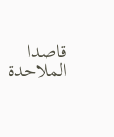قاصدا الملاحدة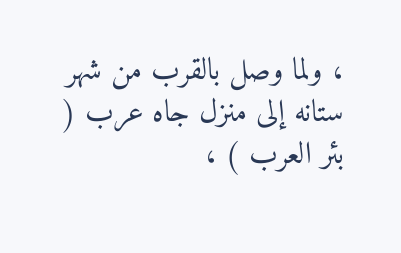، ولما وصل بالقرب من شهر ستانه إلى منزل جاه عرب ( بئر العرب ) ،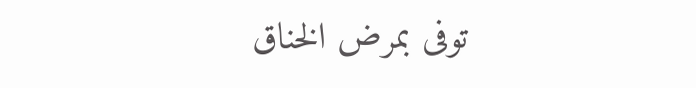توفى بمرض الخناق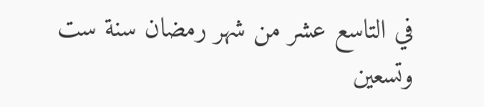في التاسع عشر من شهر رمضان سنة ست وتسعين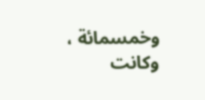وخمسمائة ، وكانت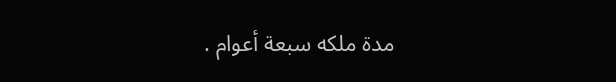مدة ملكه سبعة أعوام .